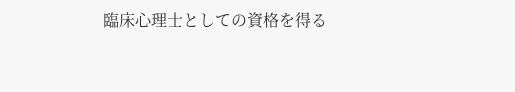臨床心理士としての資格を得る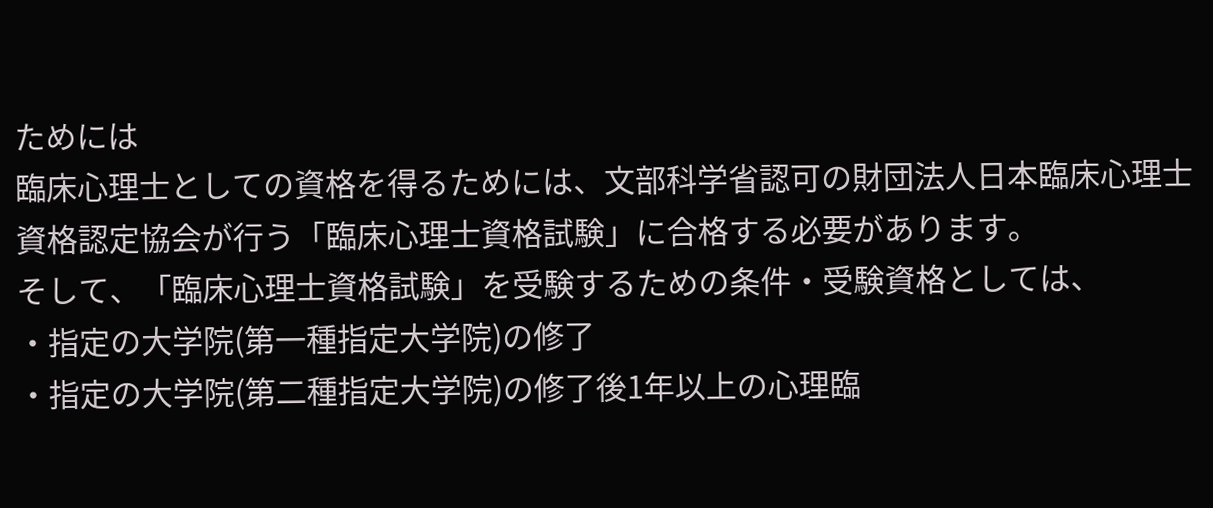ためには
臨床心理士としての資格を得るためには、文部科学省認可の財団法人日本臨床心理士資格認定協会が行う「臨床心理士資格試験」に合格する必要があります。
そして、「臨床心理士資格試験」を受験するための条件・受験資格としては、
・指定の大学院(第一種指定大学院)の修了
・指定の大学院(第二種指定大学院)の修了後1年以上の心理臨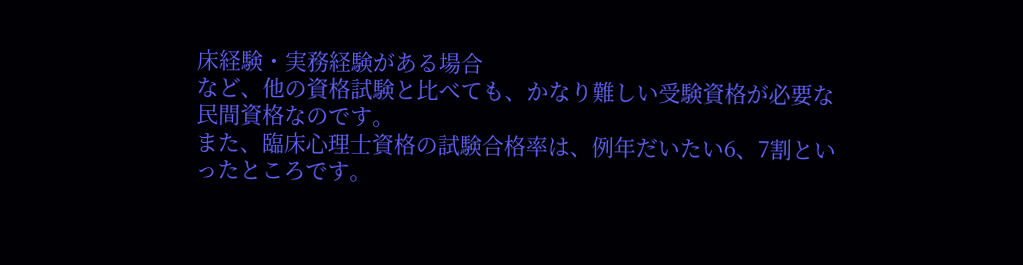床経験・実務経験がある場合
など、他の資格試験と比べても、かなり難しい受験資格が必要な民間資格なのです。
また、臨床心理士資格の試験合格率は、例年だいたい6、7割といったところです。